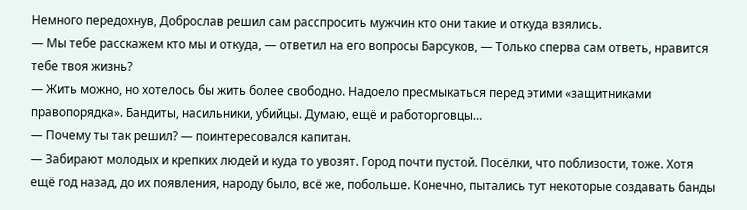Немного передохнув, Доброслав решил сам расспросить мужчин кто они такие и откуда взялись.
— Мы тебе расскажем кто мы и откуда, — ответил на его вопросы Барсуков, — Только сперва сам ответь, нравится тебе твоя жизнь?
— Жить можно, но хотелось бы жить более свободно. Надоело пресмыкаться перед этими «защитниками правопорядка». Бандиты, насильники, убийцы. Думаю, ещё и работорговцы…
— Почему ты так решил? — поинтересовался капитан.
— Забирают молодых и крепких людей и куда то увозят. Город почти пустой. Посёлки, что поблизости, тоже. Хотя ещё год назад, до их появления, народу было, всё же, побольше. Конечно, пытались тут некоторые создавать банды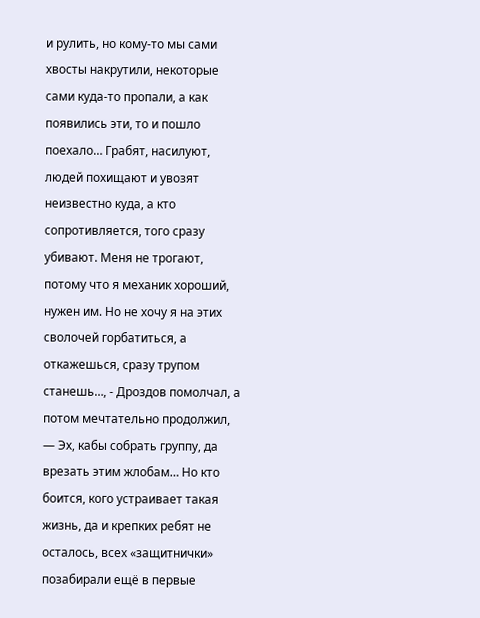и рулить, но кому-то мы сами хвосты накрутили, некоторые сами куда-то пропали, а как появились эти, то и пошло поехало… Грабят, насилуют, людей похищают и увозят неизвестно куда, а кто сопротивляется, того сразу убивают. Меня не трогают, потому что я механик хороший, нужен им. Но не хочу я на этих сволочей горбатиться, а откажешься, сразу трупом станешь…, - Дроздов помолчал, а потом мечтательно продолжил, — Эх, кабы собрать группу, да врезать этим жлобам… Но кто боится, кого устраивает такая жизнь, да и крепких ребят не осталось, всех «защитнички» позабирали ещё в первые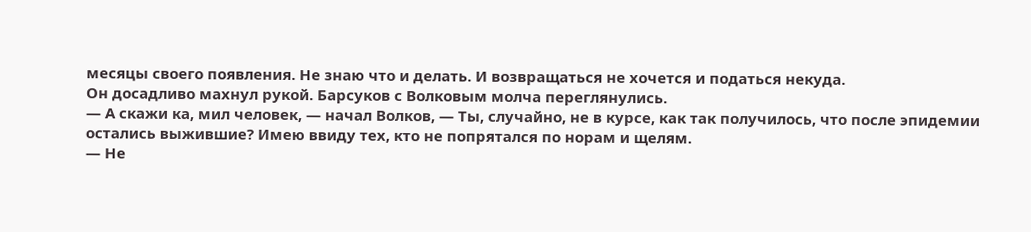месяцы своего появления. Не знаю что и делать. И возвращаться не хочется и податься некуда.
Он досадливо махнул рукой. Барсуков с Волковым молча переглянулись.
— А скажи ка, мил человек, — начал Волков, — Ты, случайно, не в курсе, как так получилось, что после эпидемии остались выжившие? Имею ввиду тех, кто не попрятался по норам и щелям.
— Не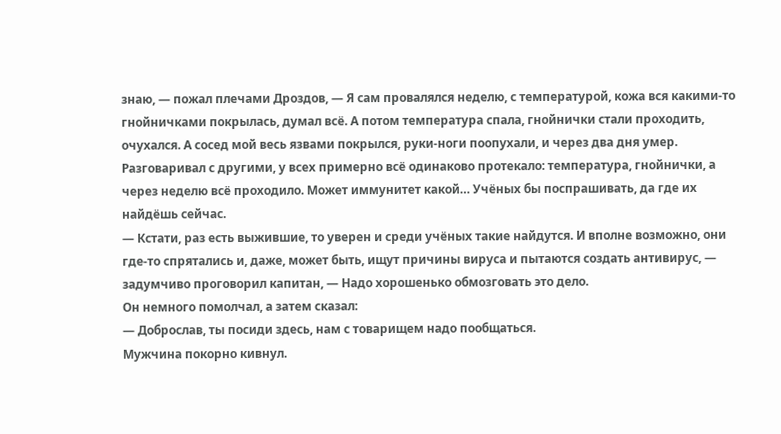знаю, — пожал плечами Дроздов, — Я сам провалялся неделю, с температурой, кожа вся какими-то гнойничками покрылась, думал всё. А потом температура спала, гнойнички стали проходить, очухался. А сосед мой весь язвами покрылся, руки-ноги поопухали, и через два дня умер. Разговаривал с другими, у всех примерно всё одинаково протекало: температура, гнойнички, а через неделю всё проходило. Может иммунитет какой… Учёных бы поспрашивать, да где их найдёшь сейчас.
— Кстати, раз есть выжившие, то уверен и среди учёных такие найдутся. И вполне возможно, они где-то спрятались и, даже, может быть, ищут причины вируса и пытаются создать антивирус, — задумчиво проговорил капитан, — Надо хорошенько обмозговать это дело.
Он немного помолчал, а затем сказал:
— Доброслав, ты посиди здесь, нам с товарищем надо пообщаться.
Мужчина покорно кивнул.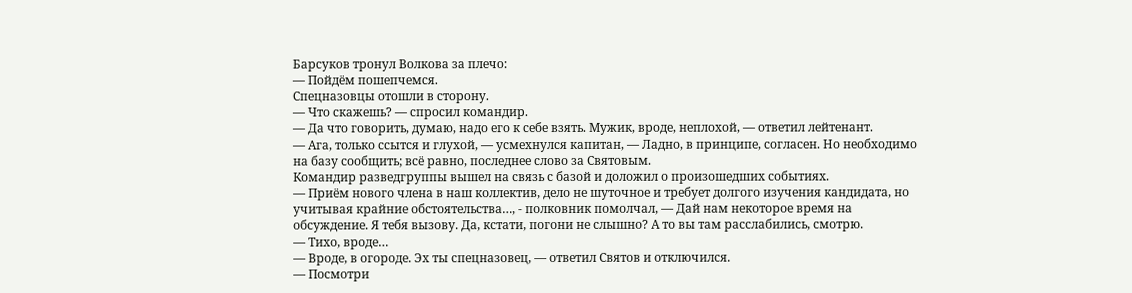Барсуков тронул Волкова за плечо:
— Пойдём пошепчемся.
Спецназовцы отошли в сторону.
— Что скажешь? — спросил командир.
— Да что говорить, думаю, надо его к себе взять. Мужик, вроде, неплохой, — ответил лейтенант.
— Ага, только ссытся и глухой, — усмехнулся капитан, — Ладно, в принципе, согласен. Но необходимо на базу сообщить; всё равно, последнее слово за Святовым.
Командир разведгруппы вышел на связь с базой и доложил о произошедших событиях.
— Приём нового члена в наш коллектив, дело не шуточное и требует долгого изучения кандидата, но учитывая крайние обстоятельства…, - полковник помолчал, — Дай нам некоторое время на обсуждение. Я тебя вызову. Да, кстати, погони не слышно? А то вы там расслабились, смотрю.
— Тихо, вроде…
— Вроде, в огороде. Эх ты спецназовец, — ответил Святов и отключился.
— Посмотри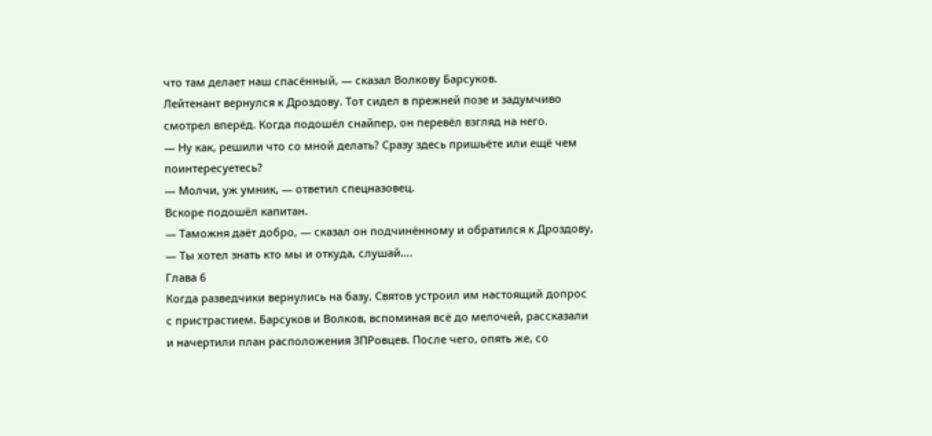что там делает наш спасённый, — сказал Волкову Барсуков.
Лейтенант вернулся к Дроздову. Тот сидел в прежней позе и задумчиво смотрел вперёд. Когда подошёл снайпер, он перевёл взгляд на него.
— Ну как, решили что со мной делать? Сразу здесь пришьёте или ещё чем поинтересуетесь?
— Молчи, уж умник, — ответил спецназовец.
Вскоре подошёл капитан.
— Таможня даёт добро, — сказал он подчинённому и обратился к Дроздову, — Ты хотел знать кто мы и откуда, слушай….
Глава 6
Когда разведчики вернулись на базу, Святов устроил им настоящий допрос с пристрастием. Барсуков и Волков, вспоминая всё до мелочей, рассказали и начертили план расположения ЗПРовцев. После чего, опять же, со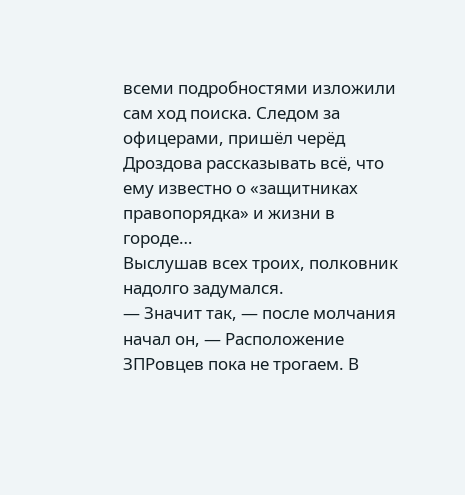всеми подробностями изложили сам ход поиска. Следом за офицерами, пришёл черёд Дроздова рассказывать всё, что ему известно о «защитниках правопорядка» и жизни в городе…
Выслушав всех троих, полковник надолго задумался.
— Значит так, — после молчания начал он, — Расположение ЗПРовцев пока не трогаем. В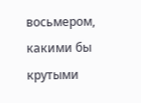восьмером, какими бы крутыми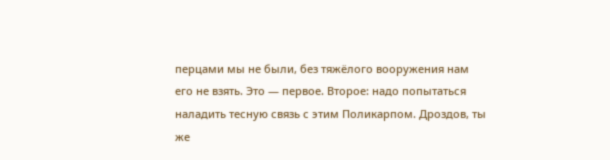перцами мы не были, без тяжёлого вооружения нам его не взять. Это — первое. Второе: надо попытаться наладить тесную связь с этим Поликарпом. Дроздов, ты же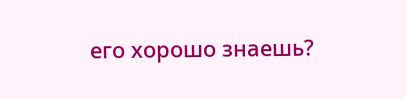его хорошо знаешь?